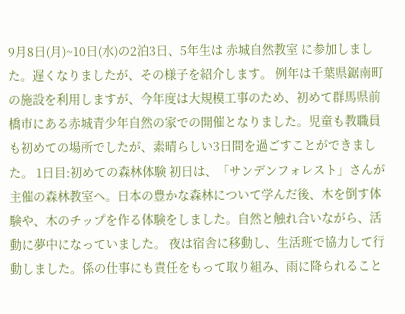9月8日(月)~10日(水)の2泊3日、5年生は 赤城自然教室 に参加しました。遅くなりましたが、その様子を紹介します。 例年は千葉県鋸南町の施設を利用しますが、今年度は大規模工事のため、初めて群馬県前橋市にある赤城青少年自然の家での開催となりました。児童も教職員も初めての場所でしたが、素晴らしい3日間を過ごすことができました。 1日目:初めての森林体験 初日は、「サンデンフォレスト」さんが主催の森林教室へ。日本の豊かな森林について学んだ後、木を倒す体験や、木のチップを作る体験をしました。自然と触れ合いながら、活動に夢中になっていました。 夜は宿舎に移動し、生活班で協力して行動しました。係の仕事にも責任をもって取り組み、雨に降られること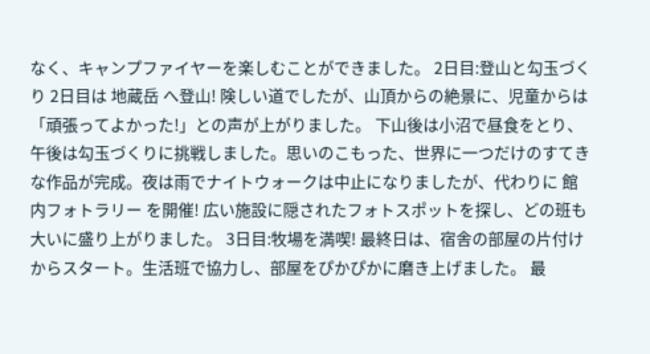なく、キャンプファイヤーを楽しむことができました。 2日目:登山と勾玉づくり 2日目は 地蔵岳 へ登山! 険しい道でしたが、山頂からの絶景に、児童からは「頑張ってよかった!」との声が上がりました。 下山後は小沼で昼食をとり、午後は勾玉づくりに挑戦しました。思いのこもった、世界に一つだけのすてきな作品が完成。夜は雨でナイトウォークは中止になりましたが、代わりに 館内フォトラリー を開催! 広い施設に隠されたフォトスポットを探し、どの班も大いに盛り上がりました。 3日目:牧場を満喫! 最終日は、宿舎の部屋の片付けからスタート。生活班で協力し、部屋をぴかぴかに磨き上げました。 最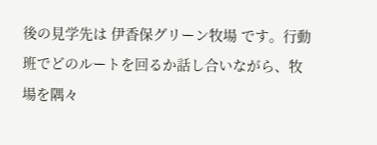後の見学先は 伊香保グリーン牧場 です。行動班でどのルートを回るか話し合いながら、牧場を隅々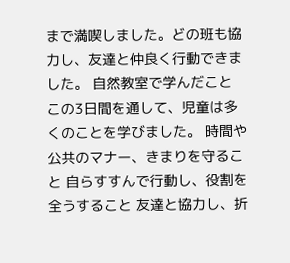まで満喫しました。どの班も協力し、友達と仲良く行動できました。 自然教室で学んだこと この3日間を通して、児童は多くのことを学びました。 時間や公共のマナー、きまりを守ること 自らすすんで行動し、役割を全うすること 友達と協力し、折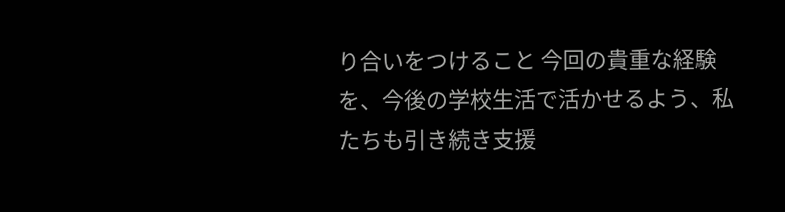り合いをつけること 今回の貴重な経験を、今後の学校生活で活かせるよう、私たちも引き続き支援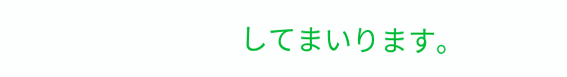してまいります。